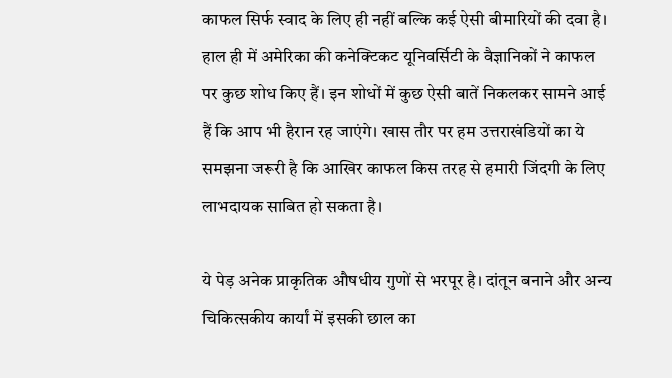काफल सिर्फ स्वाद के लिए ही नहीं बल्कि कई ऐसी बीमारियों की दवा है। हाल ही में अमेरिका की कनेक्टिकट यूनिवर्सिटी के वैज्ञानिकों ने काफल पर कुछ शोध किए हैं। इन शोधों में कुछ ऐसी बातें निकलकर सामने आई हैं कि आप भी हैरान रह जाएंगे। खास तौर पर हम उत्तराखंडियों का ये समझना जरूरी है कि आखिर काफल किस तरह से हमारी जिंदगी के लिए लाभदायक साबित हो सकता है।

ये पेड़ अनेक प्राकृतिक औषधीय गुणों से भरपूर है। दांतून बनाने और अन्य चिकित्सकीय कार्यां में इसकी छाल का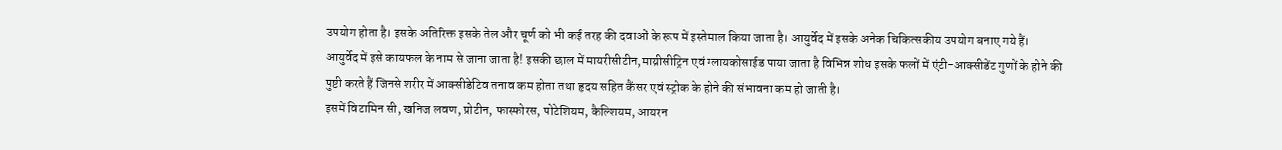उपयोग होता है। इसके अतिरिक्त इसके तेल और चूर्ण को भी कई तरह की दवाओं के रूप में इस्तेमाल किया जाता है। आयुर्वेद में इसके अनेक चिकित्सकीय उपयोग बनाए गये हैं। आयुर्वेद में इसे कायफल के नाम से जाना जाता है! इसकी छाल में मायरीसीटीन,माय्रीसीट्रिन एवं ग्लायकोसाईड पाया जाता है विभिन्न शोध इसके फलों में एंटी-आक्सीडेंट गुणों के होने की पुष्टी करते हैं जिनसे शरीर में आक्सीडेटिव तनाव कम होता तथा हृदय सहित कैंसर एवं स्ट्रोक के होने की संभावना कम हो जाती है।
इसमें विटामिन सी, खनिज लवण, प्रोटीन, फास्फोरस, पोटेशियम, कैल्शियम, आयरन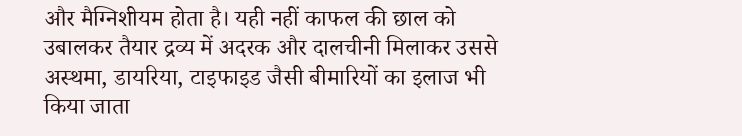और मैग्निशीयम होता है। यही नहीं काफल की छाल को उबालकर तैयार द्रव्य में अदरक और दालचीनी मिलाकर उससे अस्थमा, डायरिया, टाइफाइड जैसी बीमारियों का इलाज भी किया जाता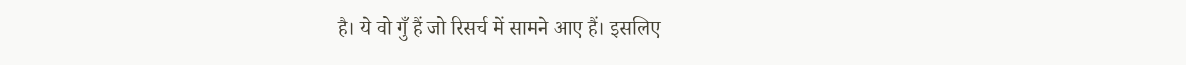है। ये वो गुँ हैं जो रिसर्च में सामने आए हैं। इसलिए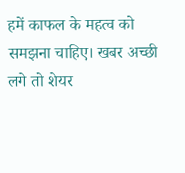हमें काफल के महत्व को समझना चाहिए। खबर अच्छी लगे तो शेयर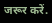जरूर करें.